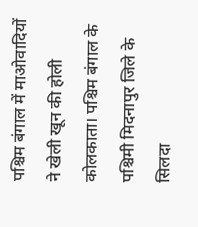पश्चिम बंगाल में माओवादियों ने खेली खून की होली
कोलकाता। पश्चिम बंगाल के पश्चिमी मिदनापुर जिले के सिलदा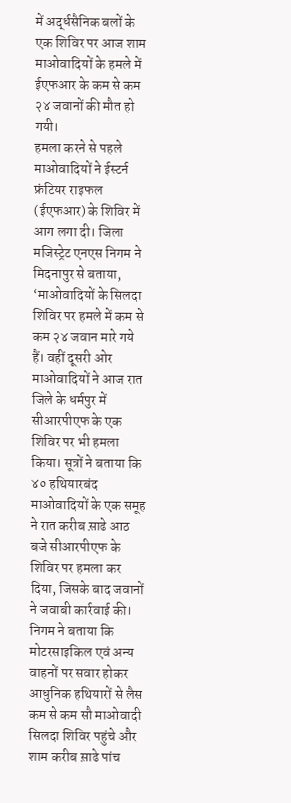में अर्द्धसैनिक बलों के एक शिविर पर आज शाम माओवादियों के हमले में ईएफआर के कम से कम २४ जवानों की मौत हो गयी।
हमला करने से पहले माओवादियों ने ईस्टर्न फ्रंटियर राइफल (ईएफआर) के शिविर में आग लगा दी। जिला मजिस्ट्रेट एनएस निगम ने मिदनापुर से बताया, ‘माओवादियों के सिलदा शिविर पर हमले में कम से कम २४ जवान मारे गये हैं। वहीं दूसरी ओर माओवादियों ने आज रात जिले के धर्मपुर में सीआरपीएफ के एक शिविर पर भी हमला किया। सूत्रों ने बताया कि ४० हथियारबंद माओवादियों के एक समूह ने रात करीब स़ाढे आठ बजे सीआरपीएफ के शिविर पर हमला कर दिया, जिसके बाद जवानों ने जवाबी कार्रवाई की।
निगम ने बताया कि मोटरसाइकिल एवं अन्य वाहनों पर सवार होकर आधुनिक हथियारों से लैस कम से कम सौ माओवादी सिलदा शिविर पहुंचे और शाम करीब स़ाढे पांच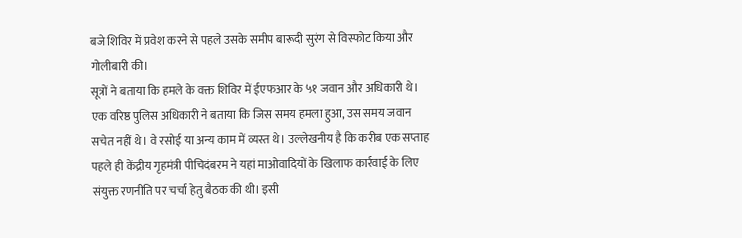बजे शिविर में प्रवेश करने से पहले उसके समीप बारूदी सुरंग से विस्फोट किया और गोलीबारी की।
सूत्रों ने बताया कि हमले के वक्त शिविर में ईएफआर के ५१ जवान और अधिकारी थे। एक वरिष्ठ पुलिस अधिकारी ने बताया कि जिस समय हमला हुआ, उस समय जवान सचेत नहीं थे। वे रसोई या अन्य काम में व्यस्त थे। उल्लेखनीय है कि करीब एक सप्ताह पहले ही केंद्रीय गृहमंत्री पीचिदंबरम ने यहां माओवादियों के खिलाफ कार्रवाई के लिए संयुक्त रणनीति पर चर्चा हेतु बैठक की थी। इसी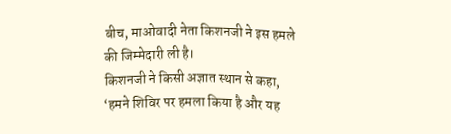बीच, माओवादी नेता किशनजी ने इस हमले की जिम्मेदारी ली है।
किशनजी ने किसी अज्ञात स्थान से कहा, ‘हमने शिविर पर हमला किया है और यह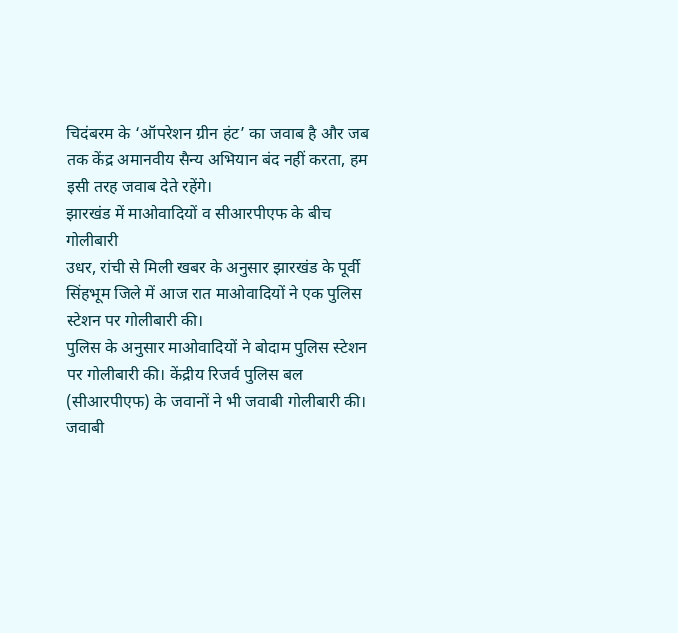चिदंबरम के ‘ऑपरेशन ग्रीन हंट’ का जवाब है और जब तक केंद्र अमानवीय सैन्य अभियान बंद नहीं करता, हम इसी तरह जवाब देते रहेंगे।
झारखंड में माओवादियों व सीआरपीएफ के बीच गोलीबारी
उधर, रांची से मिली खबर के अनुसार झारखंड के पूर्वी सिंहभूम जिले में आज रात माओवादियों ने एक पुलिस स्टेशन पर गोलीबारी की।
पुलिस के अनुसार माओवादियों ने बोदाम पुलिस स्टेशन पर गोलीबारी की। केंद्रीय रिजर्व पुलिस बल (सीआरपीएफ) के जवानों ने भी जवाबी गोलीबारी की। जवाबी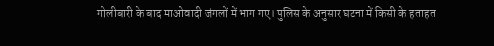गोलीबारी के बाद माओवादी जंगलों में भाग गए। पुलिस के अनुसार घटना में किसी के हताहत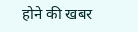होने की खबर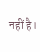नहीं है।